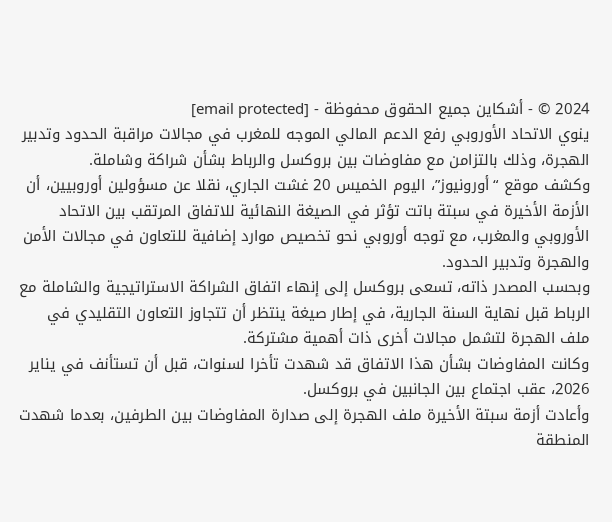2024 © - أشكاين جميع الحقوق محفوظة - [email protected]
ينوي الاتحاد الأوروبي رفع الدعم المالي الموجه للمغرب في مجالات مراقبة الحدود وتدبير الهجرة، وذلك بالتزامن مع مفاوضات بين بروكسل والرباط بشأن شراكة وشاملة.
وكشف موقع “أورونيوز”، اليوم الخميس 20 غشت الجاري، نقلا عن مسؤولين أوروبيين، أن الأزمة الأخيرة في سبتة باتت تؤثر في الصيغة النهائية للاتفاق المرتقب بين الاتحاد الأوروبي والمغرب، مع توجه أوروبي نحو تخصيص موارد إضافية للتعاون في مجالات الأمن والهجرة وتدبير الحدود.
وبحسب المصدر ذاته، تسعى بروكسل إلى إنهاء اتفاق الشراكة الاستراتيجية والشاملة مع الرباط قبل نهاية السنة الجارية، في إطار صيغة ينتظر أن تتجاوز التعاون التقليدي في ملف الهجرة لتشمل مجالات أخرى ذات أهمية مشتركة.
وكانت المفاوضات بشأن هذا الاتفاق قد شهدت تأخرا لسنوات، قبل أن تستأنف في يناير 2026، عقب اجتماع بين الجانبين في بروكسل.
وأعادت أزمة سبتة الأخيرة ملف الهجرة إلى صدارة المفاوضات بين الطرفين، بعدما شهدت المنطقة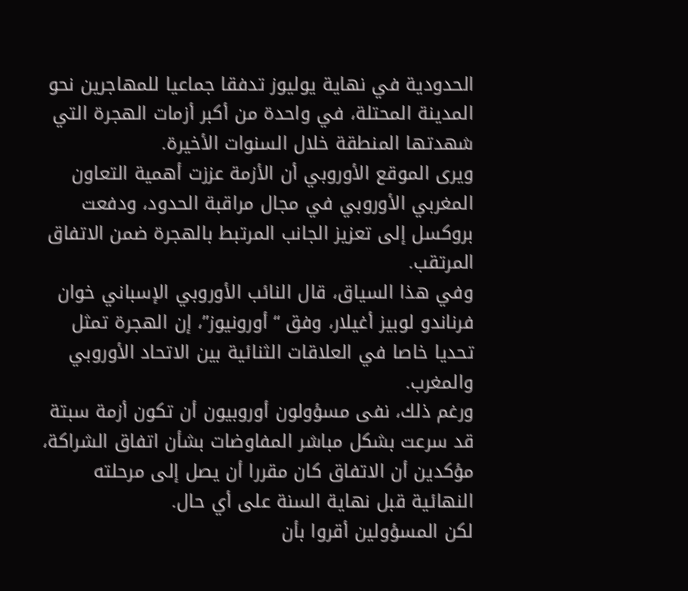الحدودية في نهاية يوليوز تدفقا جماعيا للمهاجرين نحو المدينة المحتلة، في واحدة من أكبر أزمات الهجرة التي شهدتها المنطقة خلال السنوات الأخيرة.
ويرى الموقع الأوروبي أن الأزمة عززت أهمية التعاون المغربي الأوروبي في مجال مراقبة الحدود، ودفعت بروكسل إلى تعزيز الجانب المرتبط بالهجرة ضمن الاتفاق المرتقب.
وفي هذا السياق، قال النائب الأوروبي الإسباني خوان فرناندو لوبيز أغيلار، وفق “أورونيوز”، إن الهجرة تمثل تحديا خاصا في العلاقات الثنائية بين الاتحاد الأوروبي والمغرب.
ورغم ذلك، نفى مسؤولون أوروبيون أن تكون أزمة سبتة قد سرعت بشكل مباشر المفاوضات بشأن اتفاق الشراكة، مؤكدين أن الاتفاق كان مقررا أن يصل إلى مرحلته النهائية قبل نهاية السنة على أي حال.
لكن المسؤولين أقروا بأن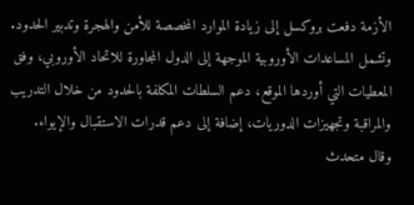الأزمة دفعت بروكسل إلى زيادة الموارد المخصصة للأمن والهجرة وتدبير الحدود.
وتشمل المساعدات الأوروبية الموجهة إلى الدول المجاورة للاتحاد الأوروبي، وفق المعطيات التي أوردها الموقع، دعم السلطات المكلفة بالحدود من خلال التدريب والمراقبة وتجهيزات الدوريات، إضافة إلى دعم قدرات الاستقبال والإيواء.
وقال متحدث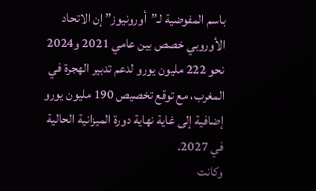باسم المفوضية لـ”أورونيوز” إن الاتحاد الأوروبي خصص بين عامي 2021 و2024 نحو 222 مليون يورو لدعم تدبير الهجرة في المغرب، مع توقع تخصيص 190 مليون يورو إضافية إلى غاية نهاية دورة الميزانية الحالية في 2027.
وكانت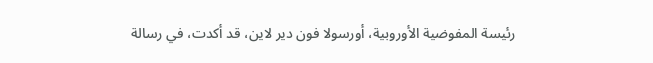رئيسة المفوضية الأوروبية، أورسولا فون دير لاين، قد أكدت، في رسالة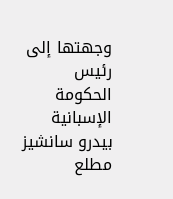وجهتها إلى رئيس الحكومة الإسبانية بيدرو سانشيز مطلع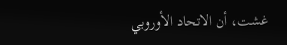غشت، أن الاتحاد الأوروبي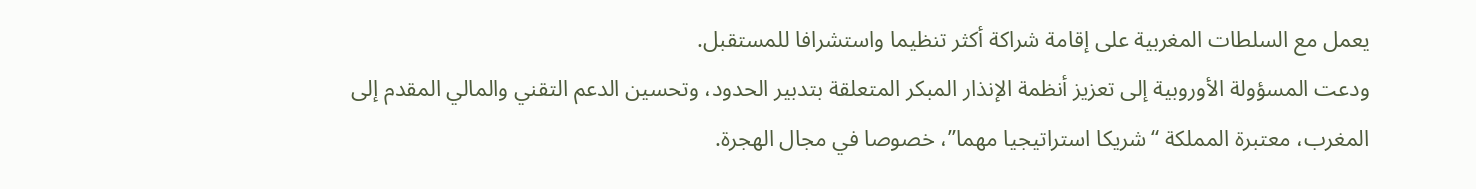يعمل مع السلطات المغربية على إقامة شراكة أكثر تنظيما واستشرافا للمستقبل.
ودعت المسؤولة الأوروبية إلى تعزيز أنظمة الإنذار المبكر المتعلقة بتدبير الحدود، وتحسين الدعم التقني والمالي المقدم إلى المغرب، معتبرة المملكة “شريكا استراتيجيا مهما”، خصوصا في مجال الهجرة.